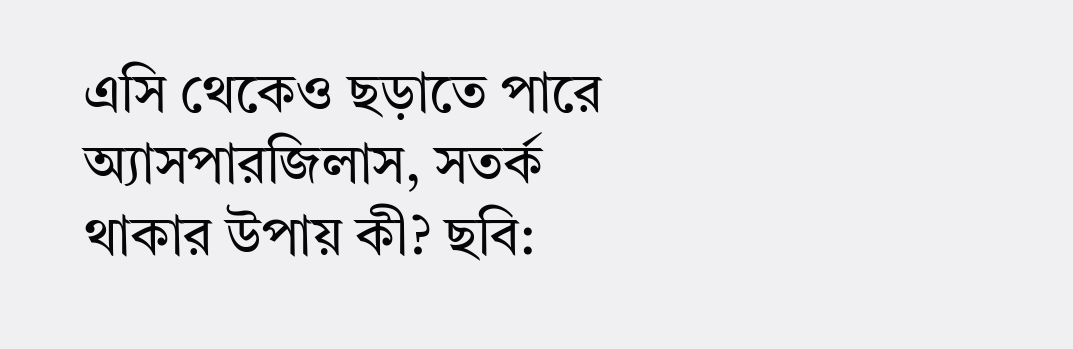এসি থেকেও ছড়াতে পারে অ্যাসপারজিলাস, সতর্ক থাকার উপায় কী? ছবি: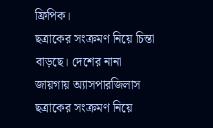ফ্রিপিক।
ছত্রাকের সংক্রমণ নিয়ে চিন্তা বাড়ছে। দেশের নানা জায়গায় অ্যাসপারজিলাস ছত্রাকের সংক্রমণ নিয়ে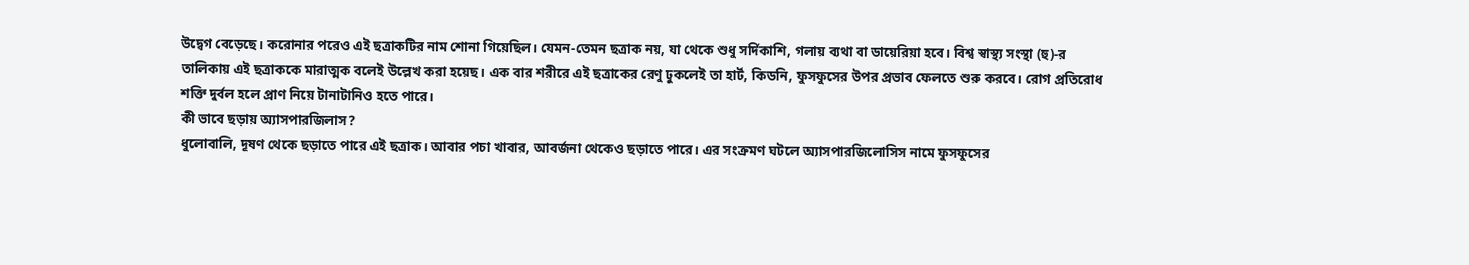উদ্বেগ বেড়েছে। করোনার পরেও এই ছত্রাকটির নাম শোনা গিয়েছিল। যেমন-তেমন ছত্রাক নয়, যা থেকে শুধু সর্দিকাশি, গলায় ব্যথা বা ডায়েরিয়া হবে। বিশ্ব স্বাস্থ্য সংস্থা (হু)-র তালিকায় এই ছত্রাককে মারাত্মক বলেই উল্লেখ করা হয়েছ। এক বার শরীরে এই ছত্রাকের রেণু ঢুকলেই তা হার্ট, কিডনি, ফুসফুসের উপর প্রভাব ফেলতে শুরু করবে। রোগ প্রতিরোধ শক্তি দুর্বল হলে প্রাণ নিয়ে টানাটানিও হতে পারে।
কী ভাবে ছড়ায় অ্যাসপারজিলাস?
ধুলোবালি, দূষণ থেকে ছড়াতে পারে এই ছত্রাক। আবার পচা খাবার, আবর্জনা থেকেও ছড়াতে পারে। এর সংক্রমণ ঘটলে অ্যাসপারজিলোসিস নামে ফুসফুসের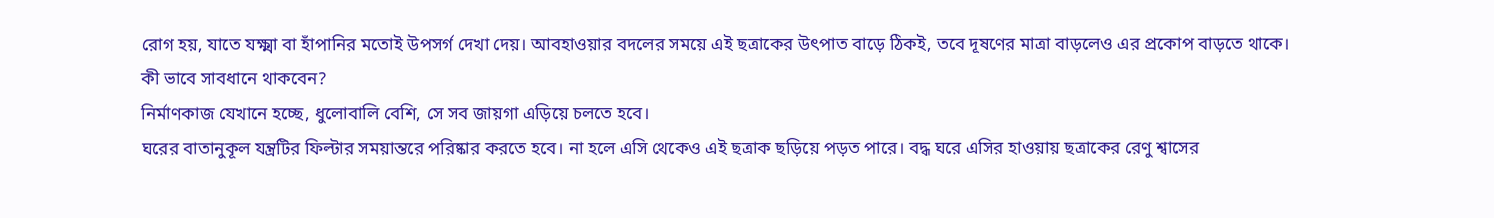রোগ হয়, যাতে যক্ষ্মা বা হাঁপানির মতোই উপসর্গ দেখা দেয়। আবহাওয়ার বদলের সময়ে এই ছত্রাকের উৎপাত বাড়ে ঠিকই, তবে দূষণের মাত্রা বাড়লেও এর প্রকোপ বাড়তে থাকে।
কী ভাবে সাবধানে থাকবেন?
নির্মাণকাজ যেখানে হচ্ছে, ধুলোবালি বেশি, সে সব জায়গা এড়িয়ে চলতে হবে।
ঘরের বাতানুকূল যন্ত্রটির ফিল্টার সময়ান্তরে পরিষ্কার করতে হবে। না হলে এসি থেকেও এই ছত্রাক ছড়িয়ে পড়ত পারে। বদ্ধ ঘরে এসির হাওয়ায় ছত্রাকের রেণু শ্বাসের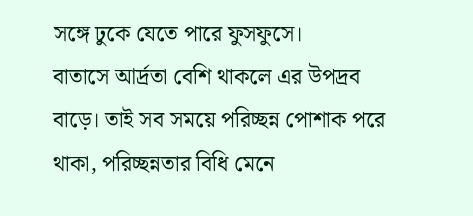সঙ্গে ঢুকে যেতে পারে ফুসফুসে।
বাতাসে আর্দ্রতা বেশি থাকলে এর উপদ্রব বাড়ে। তাই সব সময়ে পরিচ্ছন্ন পোশাক পরে থাকা, পরিচ্ছন্নতার বিধি মেনে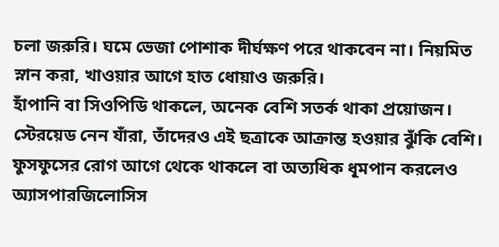চলা জরুরি। ঘমে ভেজা পোশাক দীর্ঘক্ষণ পরে থাকবেন না। নিয়মিত স্নান করা, খাওয়ার আগে হাত ধোয়াও জরুরি।
হাঁপানি বা সিওপিডি থাকলে, অনেক বেশি সতর্ক থাকা প্রয়োজন। স্টেরয়েড নেন যাঁরা, তাঁদেরও এই ছত্রাকে আক্রান্ত হওয়ার ঝুঁকি বেশি।
ফুসফুসের রোগ আগে থেকে থাকলে বা অত্যধিক ধূমপান করলেও অ্যাসপারজিলোসিস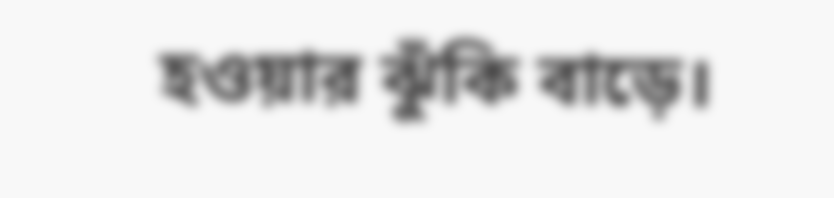হওয়ার ঝুঁকি বাড়ে।